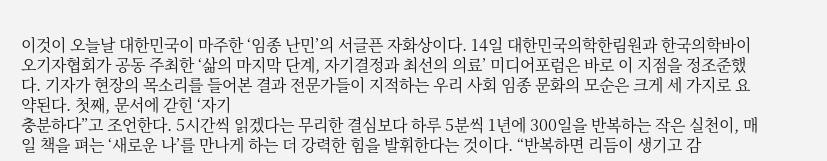이것이 오늘날 대한민국이 마주한 ‘임종 난민’의 서글픈 자화상이다. 14일 대한민국의학한림원과 한국의학바이오기자협회가 공동 주최한 ‘삶의 마지막 단계, 자기결정과 최선의 의료’ 미디어포럼은 바로 이 지점을 정조준했다. 기자가 현장의 목소리를 들어본 결과 전문가들이 지적하는 우리 사회 임종 문화의 모순은 크게 세 가지로 요약된다. 첫째, 문서에 갇힌 ‘자기
충분하다”고 조언한다. 5시간씩 읽겠다는 무리한 결심보다 하루 5분씩 1년에 300일을 반복하는 작은 실천이, 매일 책을 펴는 ‘새로운 나’를 만나게 하는 더 강력한 힘을 발휘한다는 것이다. “반복하면 리듬이 생기고 감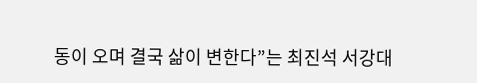동이 오며 결국 삶이 변한다”는 최진석 서강대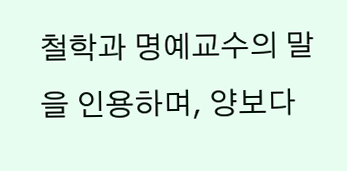철학과 명예교수의 말을 인용하며, 양보다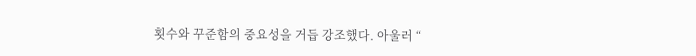횟수와 꾸준함의 중요성을 거듭 강조했다. 아울러 “